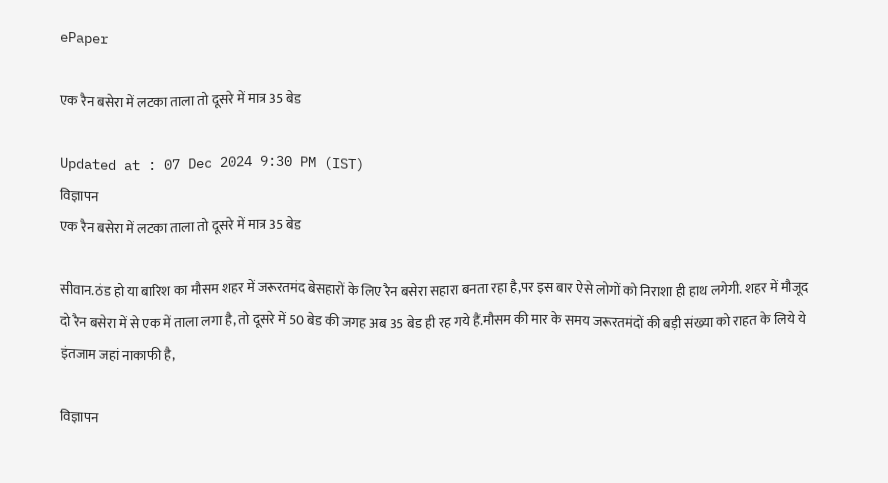ePaper

एक रैन बसेरा में लटका ताला तो दूसरे में मात्र 35 बेड

Updated at : 07 Dec 2024 9:30 PM (IST)
विज्ञापन
एक रैन बसेरा में लटका ताला तो दूसरे में मात्र 35 बेड

सीवान.ठंड हो या बारिश का मौसम शहर में जरूरतमंद बेसहारों के लिए रैन बसेरा सहारा बनता रहा है,पर इस बार ऐसे लोगों को निराशा ही हाथ लगेगी. शहर में मौजूद दो रैन बसेरा में से एक में ताला लगा है, तो दूसरे में 50 बेड की जगह अब 35 बेड ही रह गये हैं.मौसम की मार के समय जरूरतमंदों की बड़ी संख्या को राहत के लिये ये इंतजाम जहां नाकाफी है,

विज्ञापन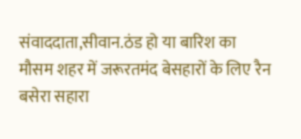संवाददाता,सीवान.ठंड हो या बारिश का मौसम शहर में जरूरतमंद बेसहारों के लिए रैन बसेरा सहारा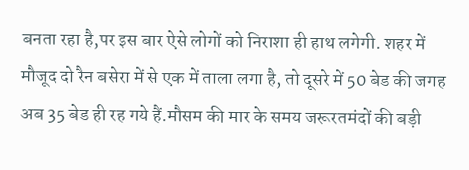बनता रहा है,पर इस बार ऐसे लोगों को निराशा ही हाथ लगेगी. शहर में मौजूद दो रैन बसेरा में से एक में ताला लगा है, तो दूसरे में 50 बेड की जगह अब 35 बेड ही रह गये हैं.मौसम की मार के समय जरूरतमंदों की बड़ी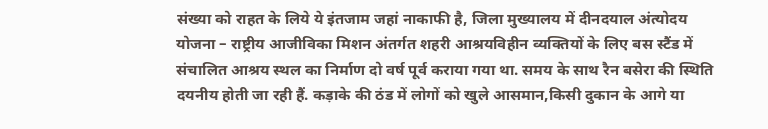संख्या को राहत के लिये ये इंतजाम जहां नाकाफी है, जिला मुख्यालय में दीनदयाल अंत्योदय योजना – राष्ट्रीय आजीविका मिशन अंतर्गत शहरी आश्रयविहीन व्यक्तियों के लिए बस स्टैंड में संचालित आश्रय स्थल का निर्माण दो वर्ष पूर्व कराया गया था. समय के साथ रैन बसेरा की स्थिति दयनीय होती जा रही हैं. कड़ाके की ठंड में लोगों को खुले आसमान,किसी दुकान के आगे या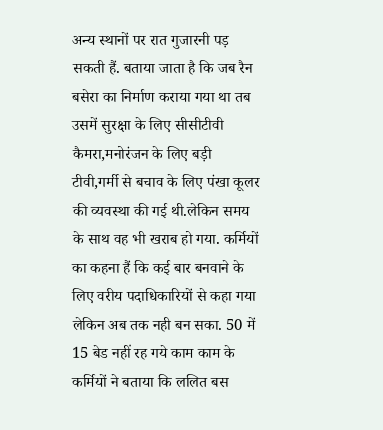अन्य स्थानों पर रात गुजारनी पड़ सकती हैं. बताया जाता है कि जब रैन बसेरा का निर्माण कराया गया था तब उसमें सुरक्षा के लिए सीसीटीवी कैमरा,मनोरंजन के लिए बड़ी टीवी,गर्मी से बचाव के लिए पंखा कूलर की व्यवस्था की गई थी.लेकिन समय के साथ वह भी खराब हो गया. कर्मियों का कहना हैं कि कई बार बनवाने के लिए वरीय पदाधिकारियों से कहा गया लेकिन अब तक नही बन सका. 50 में 15 बेड नहीं रह गये काम काम के कर्मियों ने बताया कि ललित बस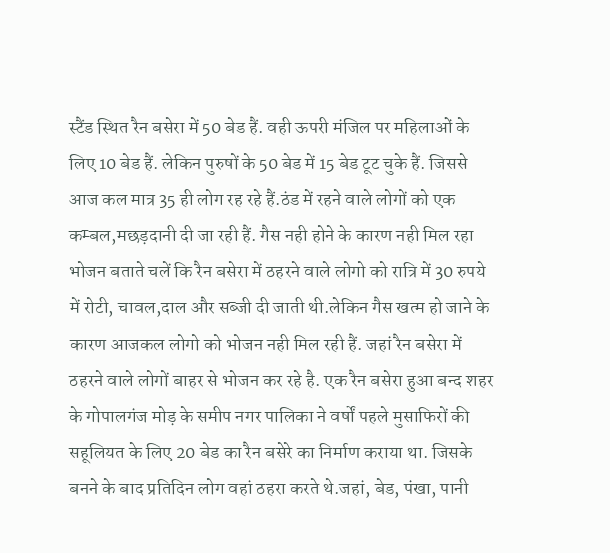स्टैंड स्थित रैन बसेरा में 50 बेड हैं. वही ऊपरी मंजिल पर महिलाओं के लिए 10 बेड हैं. लेकिन पुरुषों के 50 बेड में 15 बेड टूट चुके हैं. जिससे आज कल मात्र 35 ही लोग रह रहे हैं.ठंड में रहने वाले लोगों को एक कम्बल,मछड़दानी दी जा रही हैं. गैस नही होने के कारण नही मिल रहा भोजन बताते चलें कि रैन बसेरा में ठहरने वाले लोगो को रात्रि में 30 रुपये में रोटी, चावल,दाल और सब्जी दी जाती थी.लेकिन गैस खत्म हो जाने के कारण आजकल लोगो को भोजन नही मिल रही हैं. जहां रैन बसेरा में ठहरने वाले लोगों बाहर से भोजन कर रहे है. एक रैन बसेरा हुआ बन्द शहर के गोपालगंज मोड़ के समीप नगर पालिका ने वर्षों पहले मुसाफिरों की सहूलियत के लिए 20 बेड का रैन बसेरे का निर्माण कराया था. जिसके बनने के बाद प्रतिदिन लोग वहां ठहरा करते थे.जहां, बेड, पंखा, पानी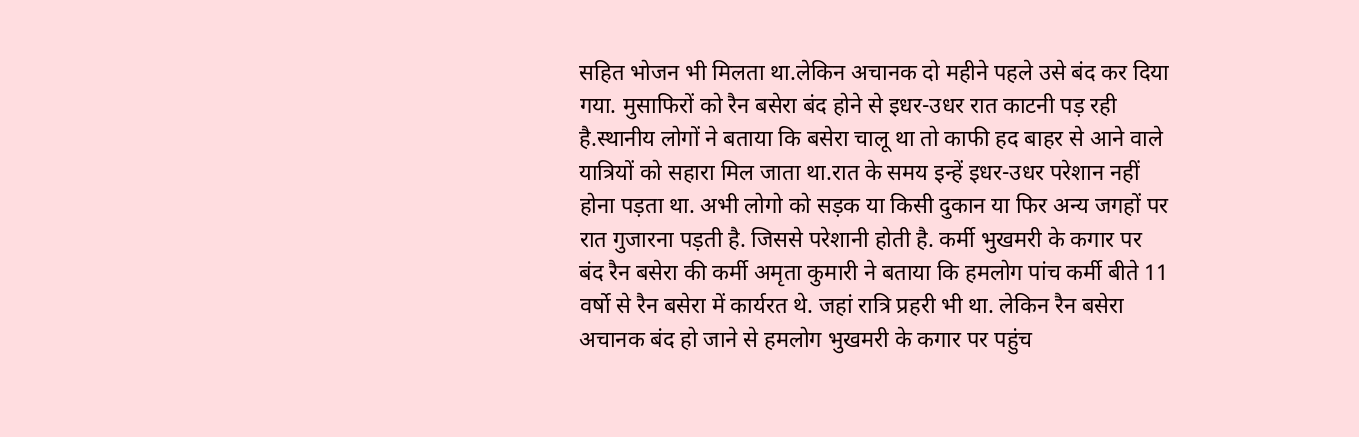सहित भोजन भी मिलता था.लेकिन अचानक दो महीने पहले उसे बंद कर दिया गया. मुसाफिरों को रैन बसेरा बंद होने से इधर-उधर रात काटनी पड़ रही है.स्थानीय लोगों ने बताया कि बसेरा चालू था तो काफी हद बाहर से आने वाले यात्रियों को सहारा मिल जाता था.रात के समय इन्हें इधर-उधर परेशान नहीं होना पड़ता था. अभी लोगो को सड़क या किसी दुकान या फिर अन्य जगहों पर रात गुजारना पड़ती है. जिससे परेशानी होती है. कर्मी भुखमरी के कगार पर बंद रैन बसेरा की कर्मी अमृता कुमारी ने बताया कि हमलोग पांच कर्मी बीते 11 वर्षो से रैन बसेरा में कार्यरत थे. जहां रात्रि प्रहरी भी था. लेकिन रैन बसेरा अचानक बंद हो जाने से हमलोग भुखमरी के कगार पर पहुंच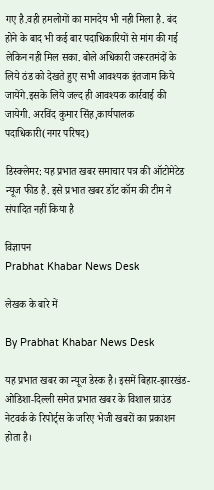गए है.वही हमलोगों का मानदेय भी नही मिला है. बंद होने के बाद भी कई बार पदाधिकारियों से मांग की गई लेकिन नही मिल सका. बोले अधिकारी जरूरतमंदों के लिये ठंड को देखते हुए सभी आवश्यक इंतजाम किये जायेंगे.इसके लिये जल्द ही आवश्यक कार्रवाई की जायेगी. अरविंद कुमार सिंह,कार्यपालक पदाधिकारी(नगर परिषद)

डिस्क्लेमर: यह प्रभात खबर समाचार पत्र की ऑटोमेटेड न्यूज फीड है. इसे प्रभात खबर डॉट कॉम की टीम ने संपादित नहीं किया है

विज्ञापन
Prabhat Khabar News Desk

लेखक के बारे में

By Prabhat Khabar News Desk

यह प्रभात खबर का न्यूज डेस्क है। इसमें बिहार-झारखंड-ओडिशा-दिल्‍ली समेत प्रभात खबर के विशाल ग्राउंड नेटवर्क के रिपोर्ट्स के जरिए भेजी खबरों का प्रकाशन होता है।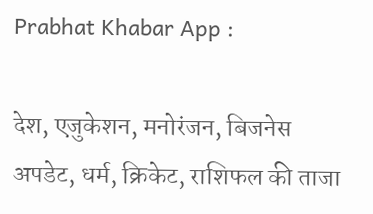Prabhat Khabar App :

देश, एजुकेशन, मनोरंजन, बिजनेस अपडेट, धर्म, क्रिकेट, राशिफल की ताजा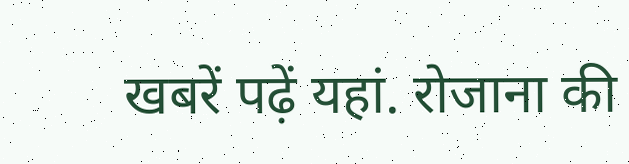खबरें पढ़ें यहां. रोजाना की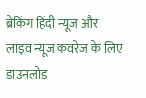ब्रेकिंग हिंदी न्यूज और लाइव न्यूज कवरेज के लिए डाउनलोड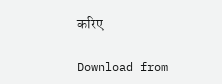करिए

Download from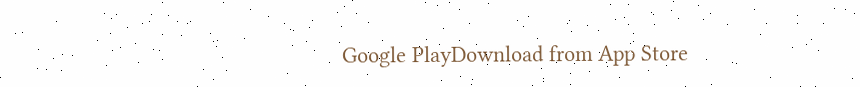Google PlayDownload from App Store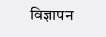विज्ञापन